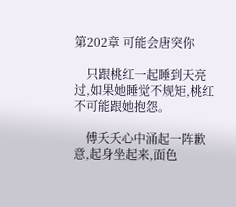第202章 可能会唐突你

    只跟桃红一起睡到天亮过,如果她睡觉不规矩,桃红不可能跟她抱怨。

    傅夭夭心中涌起一阵歉意,起身坐起来,面色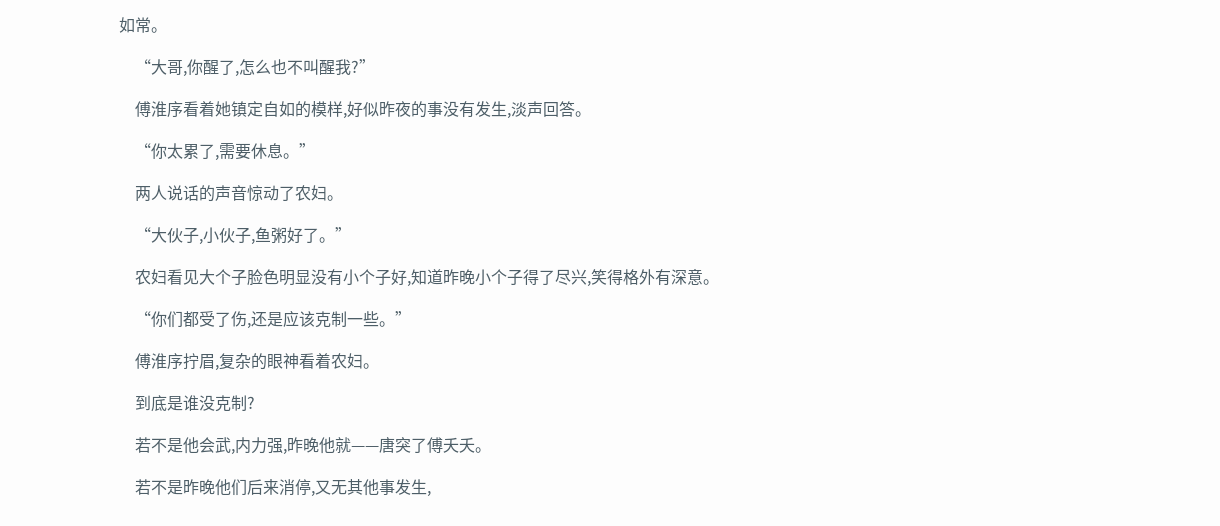如常。

    “大哥,你醒了,怎么也不叫醒我?”

    傅淮序看着她镇定自如的模样,好似昨夜的事没有发生,淡声回答。

    “你太累了,需要休息。”

    两人说话的声音惊动了农妇。

    “大伙子,小伙子,鱼粥好了。”

    农妇看见大个子脸色明显没有小个子好,知道昨晚小个子得了尽兴,笑得格外有深意。

    “你们都受了伤,还是应该克制一些。”

    傅淮序拧眉,复杂的眼神看着农妇。

    到底是谁没克制?

    若不是他会武,内力强,昨晚他就——唐突了傅夭夭。

    若不是昨晚他们后来消停,又无其他事发生,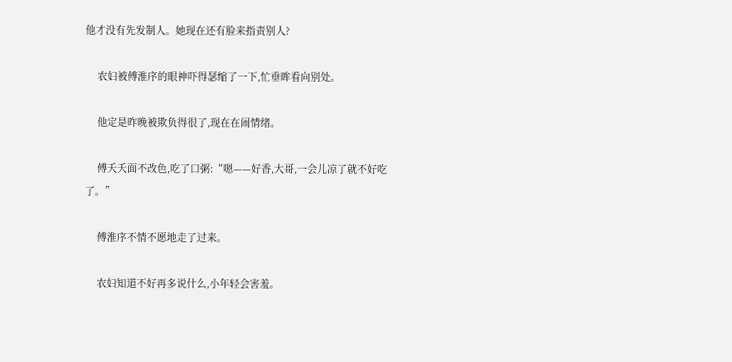他才没有先发制人。她现在还有脸来指责别人?

    农妇被傅淮序的眼神吓得瑟缩了一下,忙垂眸看向别处。

    他定是昨晚被欺负得很了,现在在闹情绪。

    傅夭夭面不改色,吃了口粥:“嗯——好香,大哥,一会儿凉了就不好吃了。”

    傅淮序不情不愿地走了过来。

    农妇知道不好再多说什么,小年轻会害羞。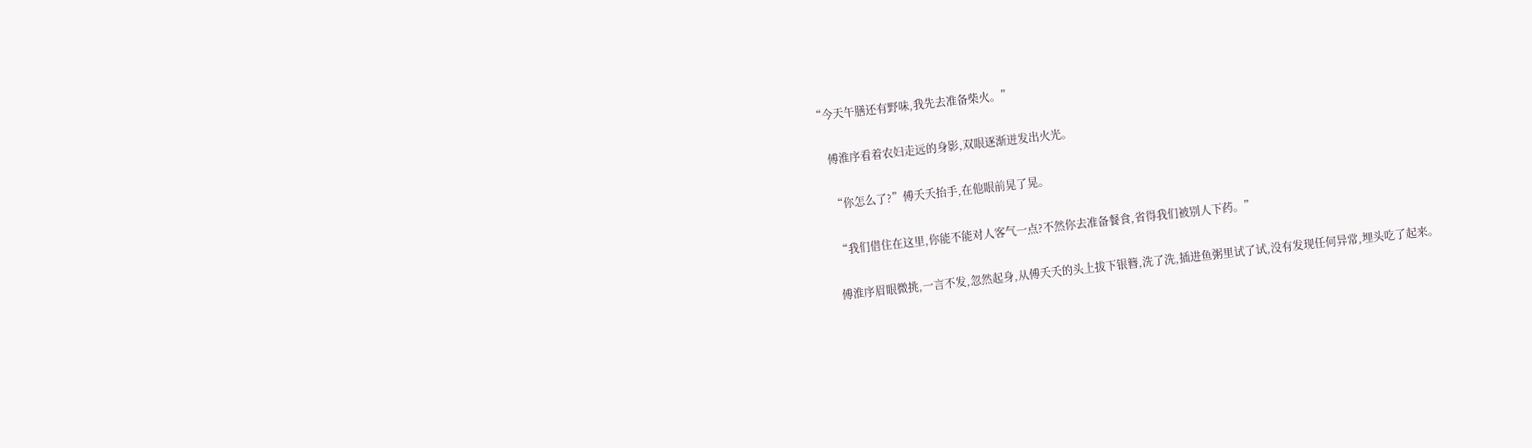“今天午膳还有野味,我先去准备柴火。”

    傅淮序看着农妇走远的身影,双眼逐渐迸发出火光。

    “你怎么了?”傅夭夭抬手,在他眼前晃了晃。

    “我们借住在这里,你能不能对人客气一点?不然你去准备餐食,省得我们被别人下药。”

    傅淮序眉眼微挑,一言不发,忽然起身,从傅夭夭的头上拔下银簪,洗了洗,插进鱼粥里试了试,没有发现任何异常,埋头吃了起来。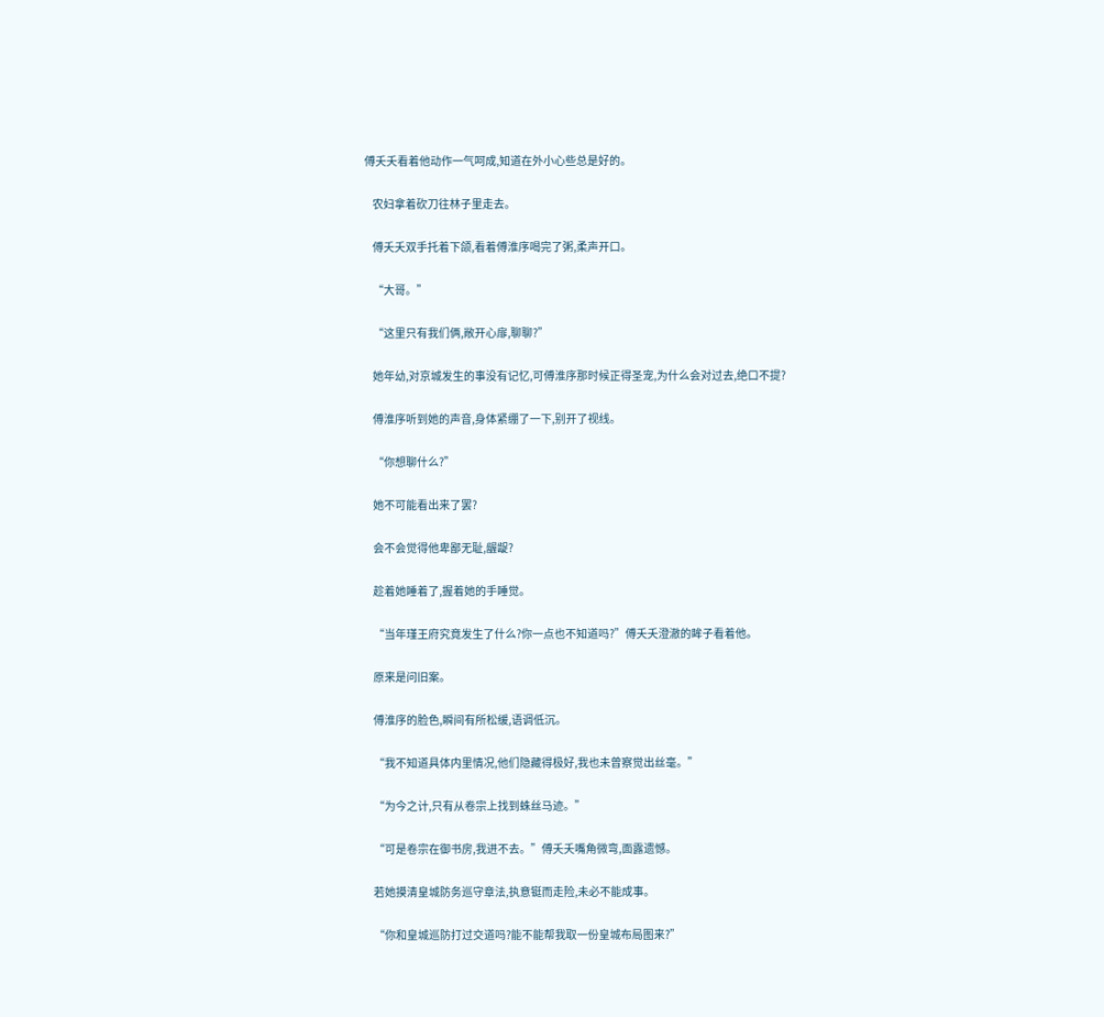傅夭夭看着他动作一气呵成,知道在外小心些总是好的。

    农妇拿着砍刀往林子里走去。

    傅夭夭双手托着下颌,看着傅淮序喝完了粥,柔声开口。

    “大哥。”

    “这里只有我们俩,敞开心扉,聊聊?”

    她年幼,对京城发生的事没有记忆,可傅淮序那时候正得圣宠,为什么会对过去,绝口不提?

    傅淮序听到她的声音,身体紧绷了一下,别开了视线。

    “你想聊什么?”

    她不可能看出来了罢?

    会不会觉得他卑鄙无耻,龌龊?

    趁着她睡着了,握着她的手睡觉。

    “当年瑾王府究竟发生了什么?你一点也不知道吗?”傅夭夭澄澈的眸子看着他。

    原来是问旧案。

    傅淮序的脸色,瞬间有所松缓,语调低沉。

    “我不知道具体内里情况,他们隐藏得极好,我也未曾察觉出丝毫。”

    “为今之计,只有从卷宗上找到蛛丝马迹。”

    “可是卷宗在御书房,我进不去。”傅夭夭嘴角微弯,面露遗憾。

    若她摸清皇城防务巡守章法,执意铤而走险,未必不能成事。

    “你和皇城巡防打过交道吗?能不能帮我取一份皇城布局图来?”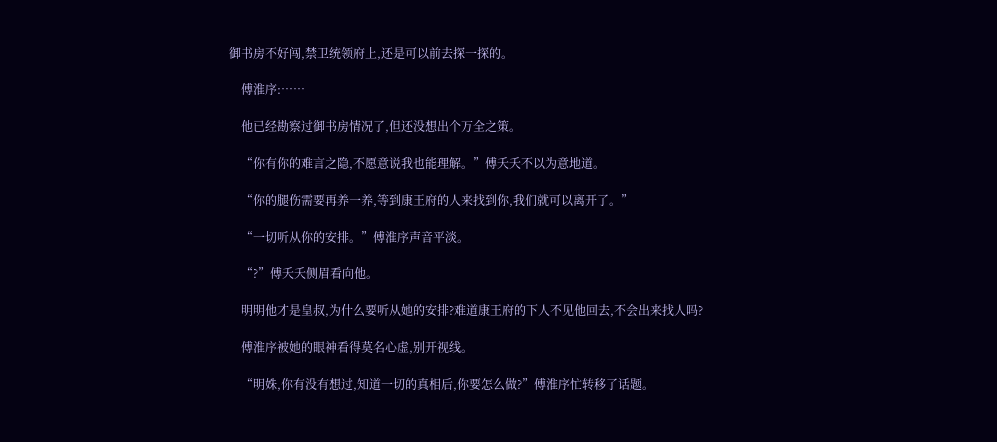御书房不好闯,禁卫统领府上,还是可以前去探一探的。

    傅淮序:……

    他已经勘察过御书房情况了,但还没想出个万全之策。

    “你有你的难言之隐,不愿意说我也能理解。”傅夭夭不以为意地道。

    “你的腿伤需要再养一养,等到康王府的人来找到你,我们就可以离开了。”

    “一切听从你的安排。”傅淮序声音平淡。

    “?”傅夭夭侧眉看向他。

    明明他才是皇叔,为什么要听从她的安排?难道康王府的下人不见他回去,不会出来找人吗?

    傅淮序被她的眼神看得莫名心虚,别开视线。

    “明姝,你有没有想过,知道一切的真相后,你要怎么做?”傅淮序忙转移了话题。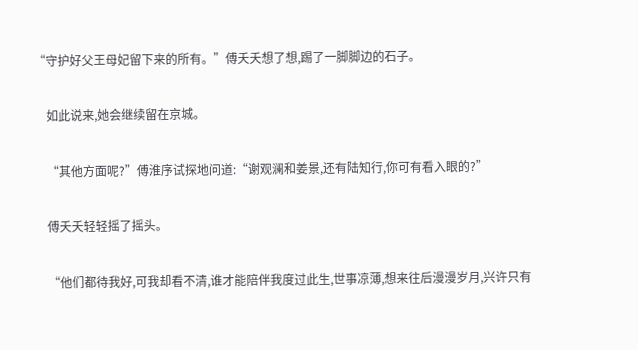“守护好父王母妃留下来的所有。”傅夭夭想了想,踢了一脚脚边的石子。

    如此说来,她会继续留在京城。

    “其他方面呢?”傅淮序试探地问道:“谢观澜和姜景,还有陆知行,你可有看入眼的?”

    傅夭夭轻轻摇了摇头。

    “他们都待我好,可我却看不清,谁才能陪伴我度过此生,世事凉薄,想来往后漫漫岁月,兴许只有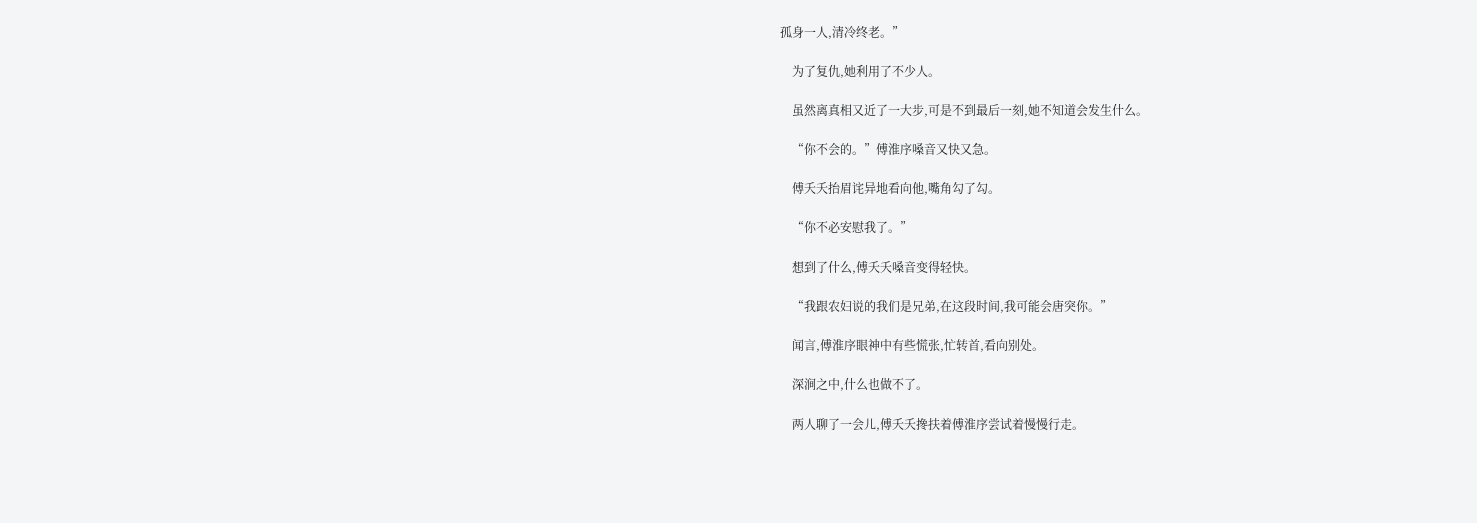孤身一人,清冷终老。”

    为了复仇,她利用了不少人。

    虽然离真相又近了一大步,可是不到最后一刻,她不知道会发生什么。

    “你不会的。”傅淮序嗓音又快又急。

    傅夭夭抬眉诧异地看向他,嘴角勾了勾。

    “你不必安慰我了。”

    想到了什么,傅夭夭嗓音变得轻快。

    “我跟农妇说的我们是兄弟,在这段时间,我可能会唐突你。”

    闻言,傅淮序眼神中有些慌张,忙转首,看向别处。

    深涧之中,什么也做不了。

    两人聊了一会儿,傅夭夭搀扶着傅淮序尝试着慢慢行走。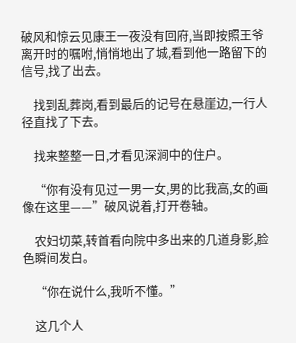破风和惊云见康王一夜没有回府,当即按照王爷离开时的嘱咐,悄悄地出了城,看到他一路留下的信号,找了出去。

    找到乱葬岗,看到最后的记号在悬崖边,一行人径直找了下去。

    找来整整一日,才看见深涧中的住户。

    “你有没有见过一男一女,男的比我高,女的画像在这里——”破风说着,打开卷轴。

    农妇切菜,转首看向院中多出来的几道身影,脸色瞬间发白。

    “你在说什么,我听不懂。”

    这几个人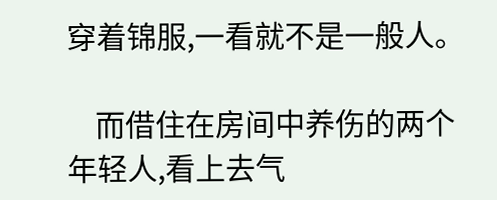穿着锦服,一看就不是一般人。

    而借住在房间中养伤的两个年轻人,看上去气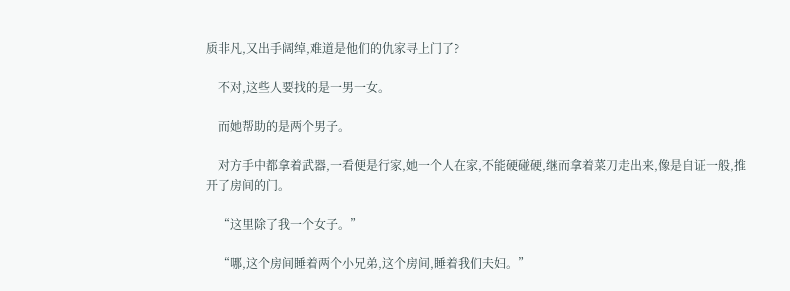质非凡,又出手阔绰,难道是他们的仇家寻上门了?

    不对,这些人要找的是一男一女。

    而她帮助的是两个男子。

    对方手中都拿着武器,一看便是行家,她一个人在家,不能硬碰硬,继而拿着菜刀走出来,像是自证一般,推开了房间的门。

    “这里除了我一个女子。”

    “哪,这个房间睡着两个小兄弟,这个房间,睡着我们夫妇。”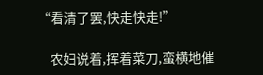“看清了罢,快走快走!”

    农妇说着,挥着菜刀,蛮横地催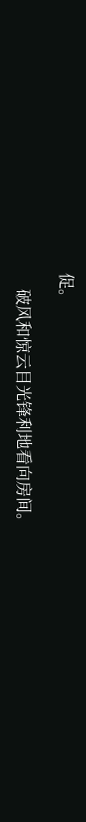促。

    破风和惊云目光锋利地看向房间。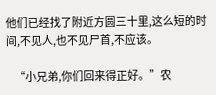他们已经找了附近方圆三十里,这么短的时间,不见人,也不见尸首,不应该。

    “小兄弟,你们回来得正好。”农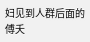妇见到人群后面的傅夭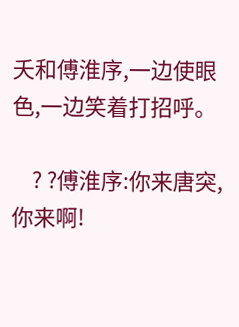夭和傅淮序,一边使眼色,一边笑着打招呼。

    ? ?傅淮序:你来唐突,你来啊!